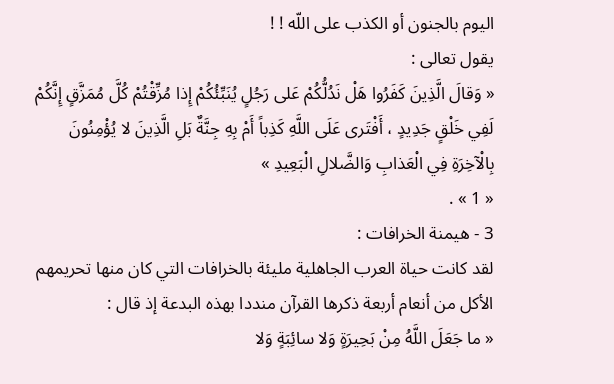اليوم بالجنون أو الكذب على اللّه ! !
يقول تعالى :
« وَقالَ الَّذِينَ كَفَرُوا هَلْ نَدُلُّكُمْ عَلى رَجُلٍ يُنَبِّئُكُمْ إِذا مُزِّقْتُمْ كُلَّ مُمَزَّقٍ إِنَّكُمْ لَفِي خَلْقٍ جَدِيدٍ ، أَفْتَرى عَلَى اللَّهِ كَذِباً أَمْ بِهِ جِنَّةٌ بَلِ الَّذِينَ لا يُؤْمِنُونَ بِالْآخِرَةِ فِي الْعَذابِ وَالضَّلالِ الْبَعِيدِ »
« 1 » .
3 - هيمنة الخرافات :
لقد كانت حياة العرب الجاهلية مليئة بالخرافات التي كان منها تحريمهم الأكل من أنعام أربعة ذكرها القرآن منددا بهذه البدعة إذ قال :
« ما جَعَلَ اللَّهُ مِنْ بَحِيرَةٍ وَلا سائِبَةٍ وَلا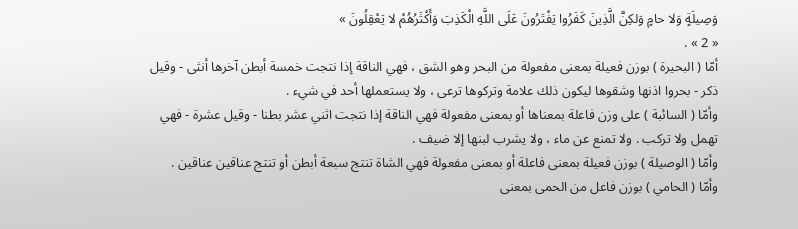وَصِيلَةٍ وَلا حامٍ وَلكِنَّ الَّذِينَ كَفَرُوا يَفْتَرُونَ عَلَى اللَّهِ الْكَذِبَ وَأَكْثَرُهُمْ لا يَعْقِلُونَ »
« 2 » .
أمّا ( البحيرة ) بوزن فعيلة بمعنى مفعولة من البحر وهو الشق ، فهي الناقة إذا نتجت خمسة أبطن آخرها أنثى - وقيل ذكر - بحروا اذنها وشقوها ليكون ذلك علامة وتركوها ترعى ، ولا يستعملها أحد في شيء .
وأمّا ( السائبة ) على وزن فاعلة بمعناها أو بمعنى مفعولة فهي الناقة إذا نتجت اثني عشر بطنا - وقيل عشرة - فهي تهمل ولا تركب . ولا تمنع عن ماء ، ولا يشرب لبنها إلا ضيف .
وأمّا ( الوصيلة ) بوزن فعيلة بمعنى فاعلة أو بمعنى مفعولة فهي الشاة تنتج سبعة أبطن أو تنتج عناقين عناقين .
وأمّا ( الحامي ) بوزن فاعل من الحمى بمعنى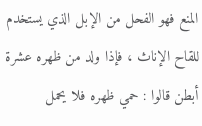المنع فهو الفحل من الإبل الذي يستخدم للقاح الإناث ، فإذا ولد من ظهره عشرة أبطن قالوا : حمي ظهره فلا يحمل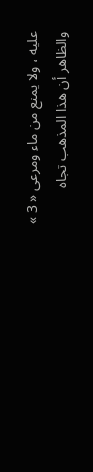عليه ، ولا يمنع من ماء ومرعى « 3 »
والظاهر أن هذا المذهب تجاه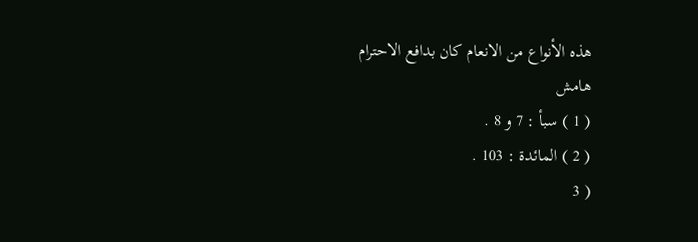هذه الأنواع من الانعام كان بدافع الاحترام
هامش
( 1 ) سبأ : 7 و 8 .
( 2 ) المائدة : 103 .
( 3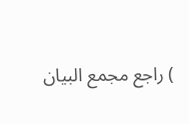) راجع مجمع البيان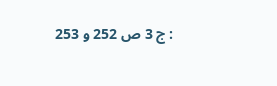: ج 3 ص 252 و 253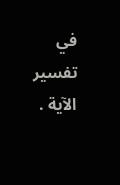في تفسير الآية .